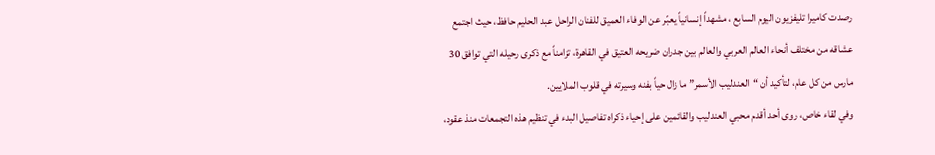رصدت كاميرا تليفزيون اليوم السابع ، مشهداً إنسانياً يعبّر عن الوفاء العميق للفنان الراحل عبد الحليم حافظ، حيث اجتمع عشاقه من مختلف أنحاء العالم العربي والعالم بين جدران ضريحه العتيق في القاهرة، تزامناً مع ذكرى رحيله التي توافق 30 مارس من كل عام، لتأكيد أن “العندليب الأسمر” ما زال حياً بفنه وسيرته في قلوب الملايين.
وفي لقاء خاص، روى أحد أقدم محبي العندليب والقائمين على إحياء ذكراه تفاصيل البدء في تنظيم هذه التجمعات منذ عقود،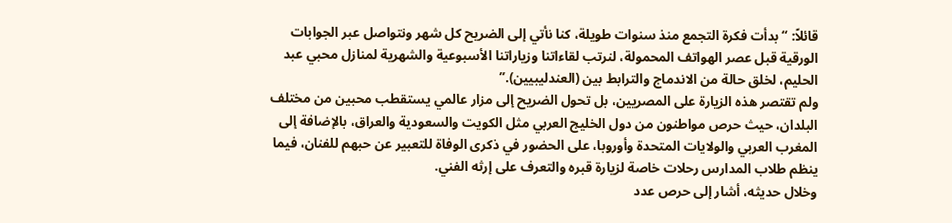قائلاً: “بدأت فكرة التجمع منذ سنوات طويلة، كنا نأتي إلى الضريح كل شهر ونتواصل عبر الجوابات الورقية قبل عصر الهواتف المحمولة، لنرتب لقاءاتنا وزياراتنا الأسبوعية والشهرية لمنازل محبي عبد الحليم، لخلق حالة من الاندماج والترابط بين (العندليبيين).”
ولم تقتصر هذه الزيارة على المصريين، بل تحول الضريح إلى مزار عالمي يستقطب محبين من مختلف البلدان، حيث حرص مواطنون من دول الخليج العربي مثل الكويت والسعودية والعراق، بالإضافة إلى المغرب العربي والولايات المتحدة وأوروبا، على الحضور في ذكرى الوفاة للتعبير عن حبهم للفنان، فيما ينظم طلاب المدارس رحلات خاصة لزيارة قبره والتعرف على إرثه الفني.
وخلال حديثه، أشار إلى حرص عدد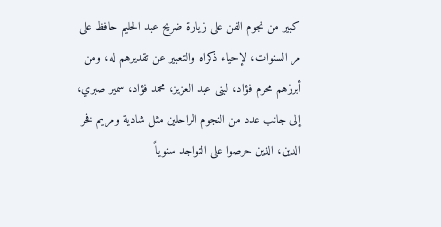كبير من نجوم الفن على زيارة ضريح عبد الحليم حافظ على مر السنوات، لإحياء ذكراه والتعبير عن تقديرهم له، ومن أبرزهم محرم فؤاد، لبنى عبد العزيز، محمد فؤاد، سمير صبري، إلى جانب عدد من النجوم الراحلين مثل شادية ومريم فخر الدين، الذين حرصوا على التواجد سنوياً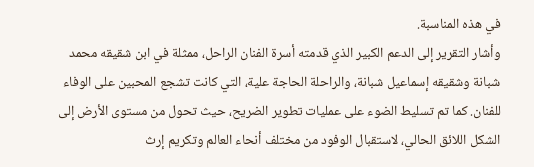في هذه المناسبة.
وأشار التقرير إلى الدعم الكبير الذي قدمته أسرة الفنان الراحل، ممثلة في ابن شقيقه محمد شبانة وشقيقه إسماعيل شبانة، والراحلة الحاجة علية، التي كانت تشجع المحبين على الوفاء للفنان. كما تم تسليط الضوء على عمليات تطوير الضريح، حيث تحول من مستوى الأرض إلى الشكل اللائق الحالي، لاستقبال الوفود من مختلف أنحاء العالم وتكريم إرث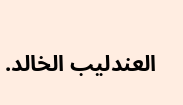العندليب الخالد.